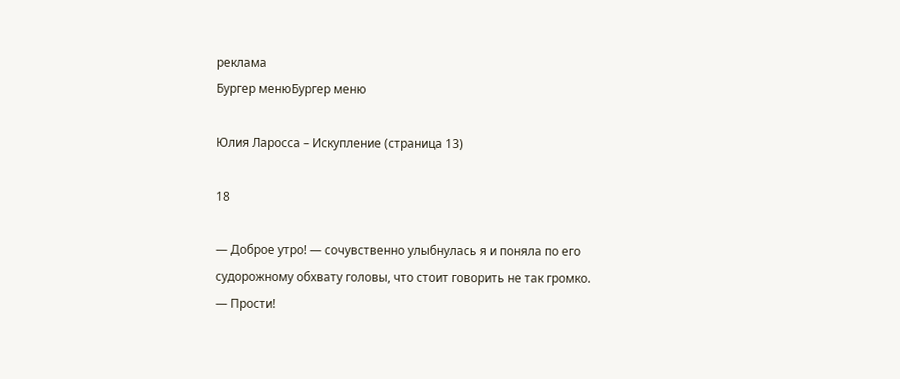реклама
Бургер менюБургер меню

Юлия Ларосса – Искупление (страница 13)

18

— Доброе утро! — сочувственно улыбнулась я и поняла по его судорожному обхвату головы, что стоит говорить не так громко. — Прости!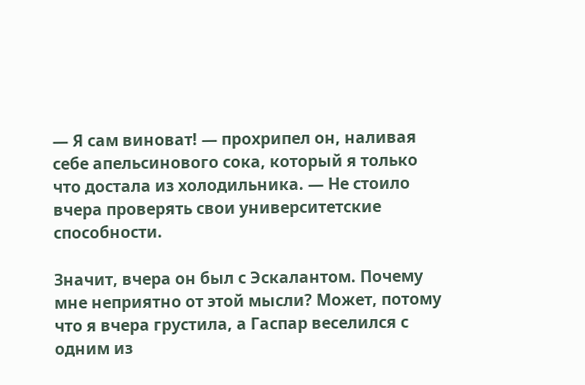— Я сам виноват! — прохрипел он, наливая себе апельсинового сока, который я только что достала из холодильника. — Не стоило вчера проверять свои университетские способности.

Значит, вчера он был с Эскалантом. Почему мне неприятно от этой мысли? Может, потому что я вчера грустила, а Гаспар веселился с одним из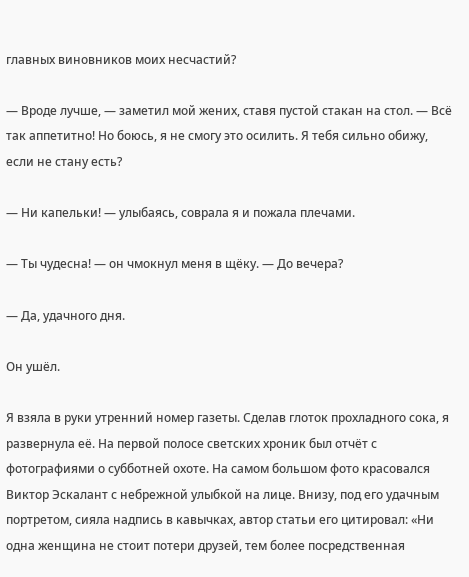главных виновников моих несчастий?

— Вроде лучше, — заметил мой жених, ставя пустой стакан на стол. — Всё так аппетитно! Но боюсь, я не смогу это осилить. Я тебя сильно обижу, если не стану есть?

— Ни капельки! — улыбаясь, соврала я и пожала плечами.

— Ты чудесна! — он чмокнул меня в щёку. — До вечера?

— Да, удачного дня.

Он ушёл.

Я взяла в руки утренний номер газеты. Сделав глоток прохладного сока, я развернула её. На первой полосе светских хроник был отчёт с фотографиями о субботней охоте. На самом большом фото красовался Виктор Эскалант с небрежной улыбкой на лице. Внизу, под его удачным портретом, сияла надпись в кавычках, автор статьи его цитировал: «Ни одна женщина не стоит потери друзей, тем более посредственная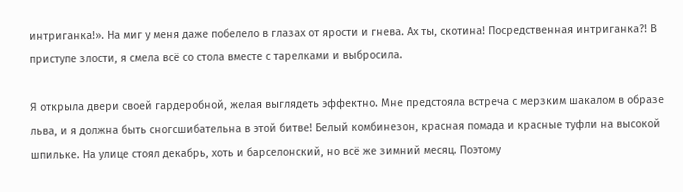интриганка!». На миг у меня даже побелело в глазах от ярости и гнева. Ах ты, скотина! Посредственная интриганка?! В приступе злости, я смела всё со стола вместе с тарелками и выбросила.

Я открыла двери своей гардеробной, желая выглядеть эффектно. Мне предстояла встреча с мерзким шакалом в образе льва, и я должна быть сногсшибательна в этой битве! Белый комбинезон, красная помада и красные туфли на высокой шпильке. На улице стоял декабрь, хоть и барселонский, но всё же зимний месяц. Поэтому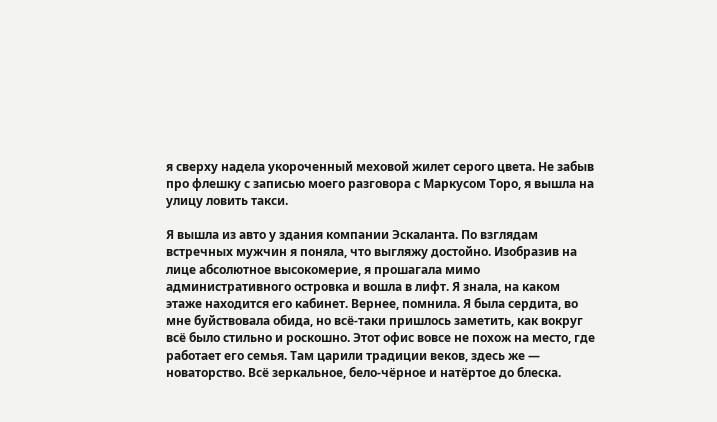я сверху надела укороченный меховой жилет серого цвета. Не забыв про флешку с записью моего разговора с Маркусом Торо, я вышла на улицу ловить такси.

Я вышла из авто у здания компании Эскаланта. По взглядам встречных мужчин я поняла, что выгляжу достойно. Изобразив на лице абсолютное высокомерие, я прошагала мимо административного островка и вошла в лифт. Я знала, на каком этаже находится его кабинет. Вернее, помнила. Я была сердита, во мне буйствовала обида, но всё-таки пришлось заметить, как вокруг всё было стильно и роскошно. Этот офис вовсе не похож на место, где работает его семья. Там царили традиции веков, здесь же — новаторство. Всё зеркальное, бело-чёрное и натёртое до блеска.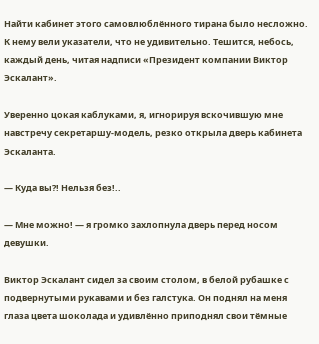Найти кабинет этого самовлюблённого тирана было несложно. К нему вели указатели, что не удивительно. Тешится, небось, каждый день, читая надписи «Президент компании Виктор Эскалант».

Уверенно цокая каблуками, я, игнорируя вскочившую мне навстречу секретаршу-модель, резко открыла дверь кабинета Эскаланта.

— Куда вы?! Нельзя без!..

— Мне можно! — я громко захлопнула дверь перед носом девушки.

Виктор Эскалант сидел за своим столом, в белой рубашке с подвернутыми рукавами и без галстука. Он поднял на меня глаза цвета шоколада и удивлённо приподнял свои тёмные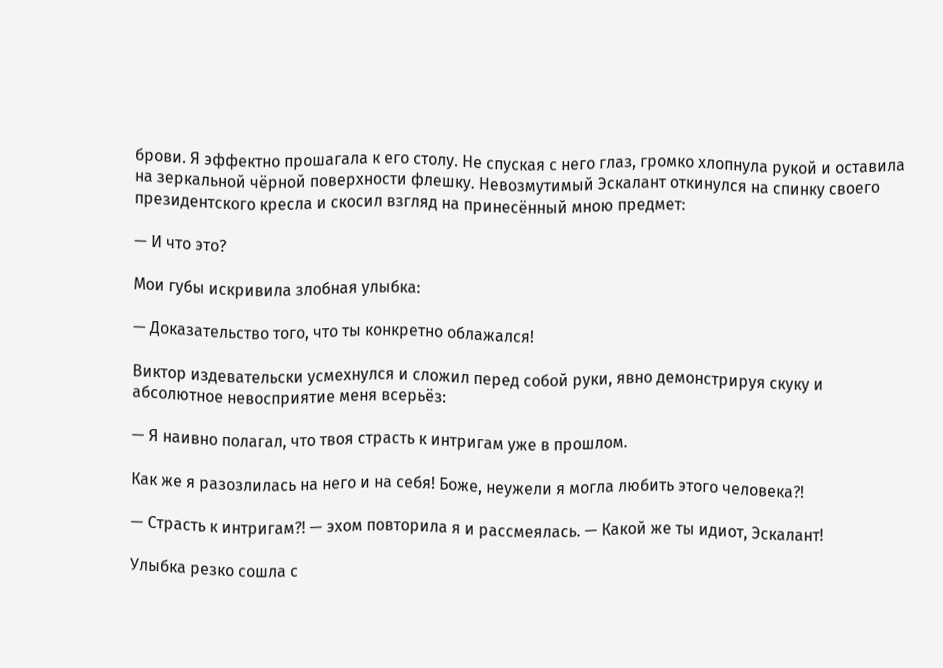брови. Я эффектно прошагала к его столу. Не спуская с него глаз, громко хлопнула рукой и оставила на зеркальной чёрной поверхности флешку. Невозмутимый Эскалант откинулся на спинку своего президентского кресла и скосил взгляд на принесённый мною предмет:

— И что это?

Мои губы искривила злобная улыбка:

— Доказательство того, что ты конкретно облажался!

Виктор издевательски усмехнулся и сложил перед собой руки, явно демонстрируя скуку и абсолютное невосприятие меня всерьёз:

— Я наивно полагал, что твоя страсть к интригам уже в прошлом.

Как же я разозлилась на него и на себя! Боже, неужели я могла любить этого человека?!

— Страсть к интригам?! — эхом повторила я и рассмеялась. — Какой же ты идиот, Эскалант!

Улыбка резко сошла с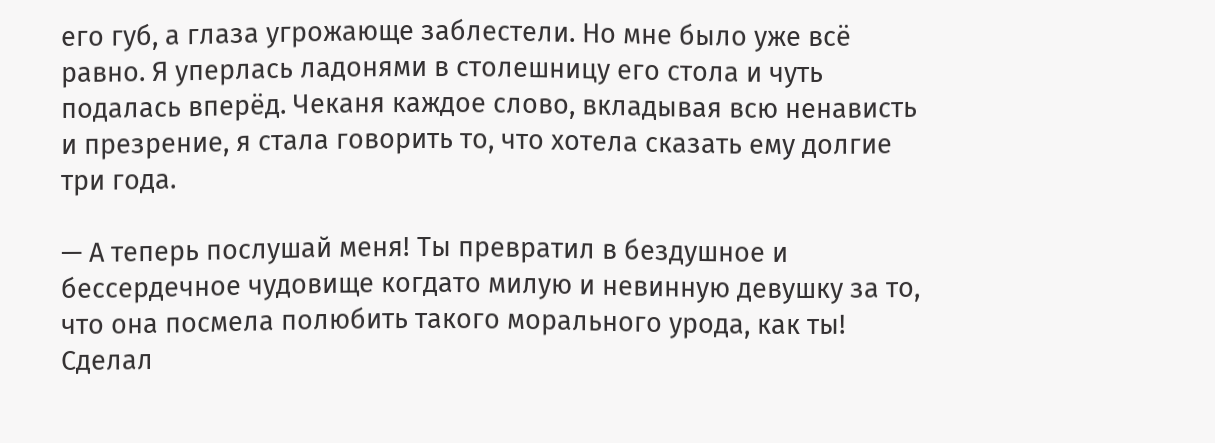его губ, а глаза угрожающе заблестели. Но мне было уже всё равно. Я уперлась ладонями в столешницу его стола и чуть подалась вперёд. Чеканя каждое слово, вкладывая всю ненависть и презрение, я стала говорить то, что хотела сказать ему долгие три года.

— А теперь послушай меня! Ты превратил в бездушное и бессердечное чудовище когдато милую и невинную девушку за то, что она посмела полюбить такого морального урода, как ты! Сделал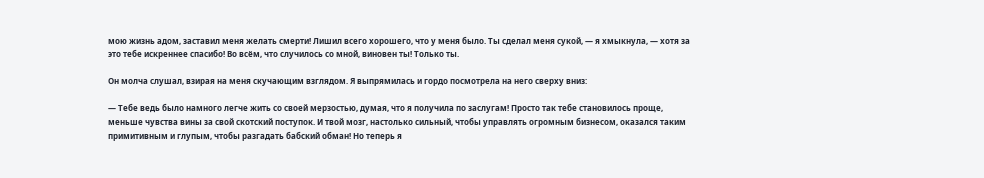мою жизнь адом, заставил меня желать смерти! Лишил всего хорошего, что у меня было. Ты сделал меня сукой, — я хмыкнула, — хотя за это тебе искреннее спасибо! Во всём, что случилось со мной, виновен ты! Только ты.

Он молча слушал, взирая на меня скучающим взглядом. Я выпрямилась и гордо посмотрела на него сверху вниз:

— Тебе ведь было намного легче жить со своей мерзостью, думая, что я получила по заслугам! Просто так тебе становилось проще, меньше чувства вины за свой скотский поступок. И твой мозг, настолько сильный, чтобы управлять огромным бизнесом, оказался таким примитивным и глупым, чтобы разгадать бабский обман! Но теперь я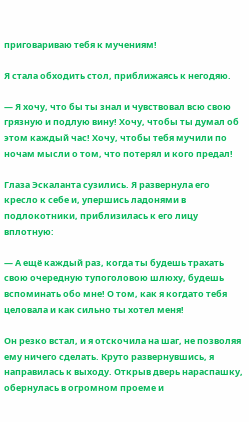приговариваю тебя к мучениям!

Я стала обходить стол, приближаясь к негодяю.

— Я хочу, что бы ты знал и чувствовал всю свою грязную и подлую вину! Хочу, чтобы ты думал об этом каждый час! Хочу, чтобы тебя мучили по ночам мысли о том, что потерял и кого предал!

Глаза Эскаланта сузились. Я развернула его кресло к себе и, упершись ладонями в подлокотники, приблизилась к его лицу вплотную:

— А ещё каждый раз, когда ты будешь трахать свою очередную тупоголовою шлюху, будешь вспоминать обо мне! О том, как я когдато тебя целовала и как сильно ты хотел меня!

Он резко встал, и я отскочила на шаг, не позволяя ему ничего сделать. Круто развернувшись, я направилась к выходу. Открыв дверь нараспашку, обернулась в огромном проеме и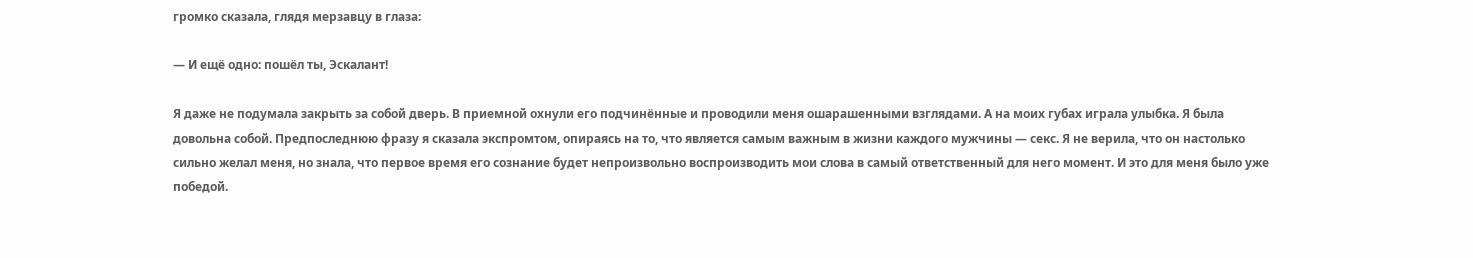громко сказала, глядя мерзавцу в глаза:

— И ещё одно: пошёл ты, Эскалант!

Я даже не подумала закрыть за собой дверь. В приемной охнули его подчинённые и проводили меня ошарашенными взглядами. А на моих губах играла улыбка. Я была довольна собой. Предпоследнюю фразу я сказала экспромтом, опираясь на то, что является самым важным в жизни каждого мужчины — секс. Я не верила, что он настолько сильно желал меня, но знала, что первое время его сознание будет непроизвольно воспроизводить мои слова в самый ответственный для него момент. И это для меня было уже победой.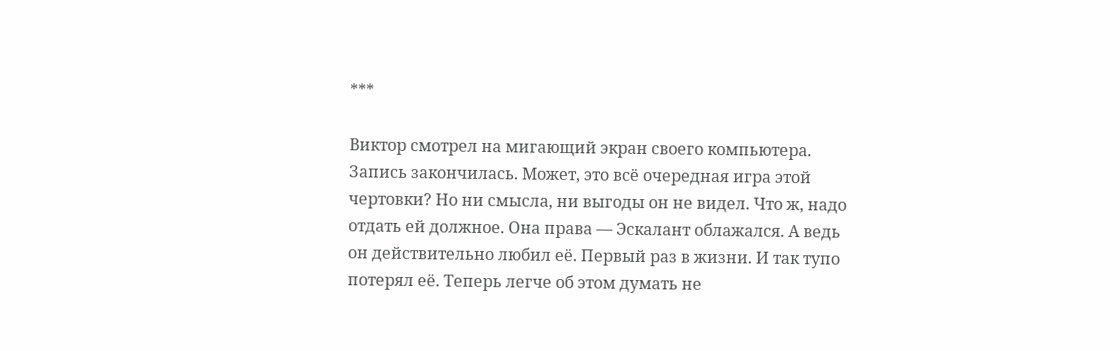***

Виктор смотрел на мигающий экран своего компьютера. Запись закончилась. Может, это всё очередная игра этой чертовки? Но ни смысла, ни выгоды он не видел. Что ж, надо отдать ей должное. Она права — Эскалант облажался. А ведь он действительно любил её. Первый раз в жизни. И так тупо потерял её. Теперь легче об этом думать не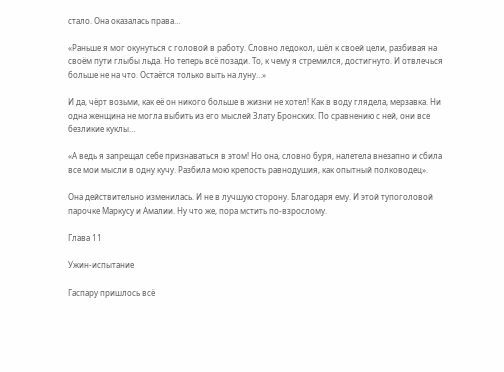стало. Она оказалась права…

«Раньше я мог окунуться с головой в работу. Словно ледокол, шёл к своей цели, разбивая на своём пути глыбы льда. Но теперь всё позади. То, к чему я стремился, достигнуто. И отвлечься больше не на что. Остаётся только выть на луну…»

И да, чёрт возьми, как её он никого больше в жизни не хотел! Как в воду глядела, мерзавка. Ни одна женщина не могла выбить из его мыслей Злату Бронских. По сравнению с ней, они все безликие куклы…

«А ведь я запрещал себе признаваться в этом! Но она, словно буря, налетела внезапно и сбила все мои мысли в одну кучу. Разбила мою крепость равнодушия, как опытный полководец».

Она действительно изменилась. И не в лучшую сторону. Благодаря ему. И этой тупоголовой парочке Маркусу и Амалии. Ну что же, пора мстить по-взрослому.

Глава 11

Ужин-испытание

Гаспару пришлось всё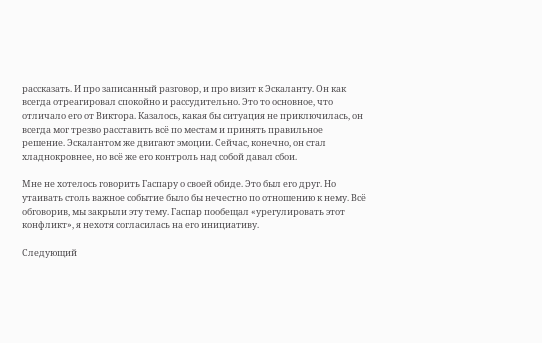рассказать. И про записанный разговор, и про визит к Эскаланту. Он как всегда отреагировал спокойно и рассудительно. Это то основное, что отличало его от Виктора. Казалось, какая бы ситуация не приключилась, он всегда мог трезво расставить всё по местам и принять правильное решение. Эскалантом же двигают эмоции. Сейчас, конечно, он стал хладнокровнее, но всё же его контроль над собой давал сбои.

Мне не хотелось говорить Гаспару о своей обиде. Это был его друг. Но утаивать столь важное событие было бы нечестно по отношению к нему. Всё обговорив, мы закрыли эту тему. Гаспар пообещал «урегулировать этот конфликт», я нехотя согласилась на его инициативу.

Следующий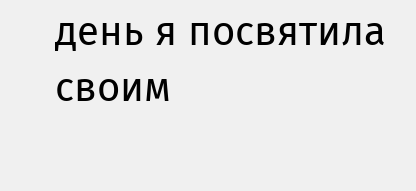день я посвятила своим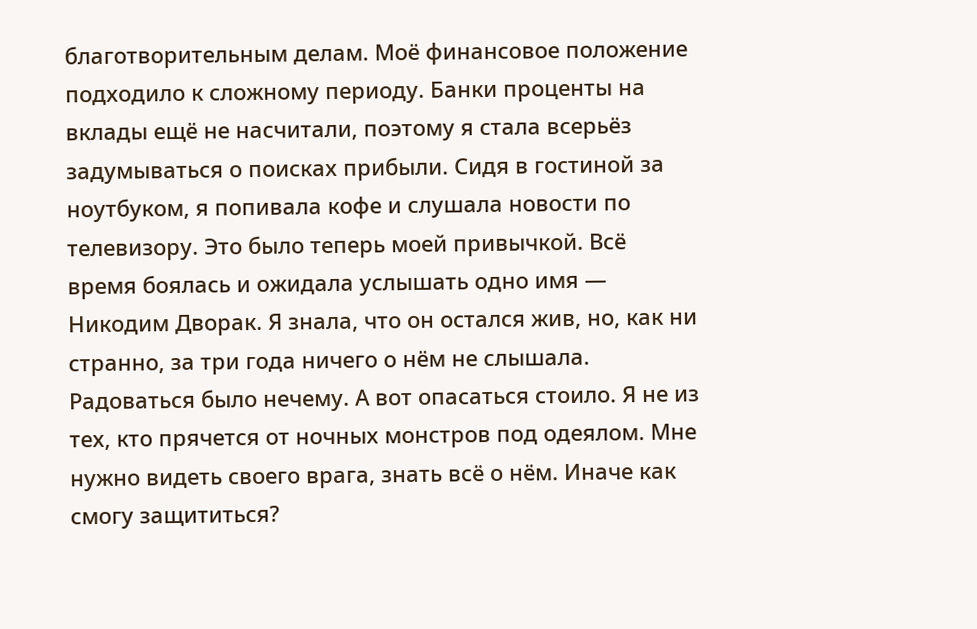благотворительным делам. Моё финансовое положение подходило к сложному периоду. Банки проценты на вклады ещё не насчитали, поэтому я стала всерьёз задумываться о поисках прибыли. Сидя в гостиной за ноутбуком, я попивала кофе и слушала новости по телевизору. Это было теперь моей привычкой. Всё время боялась и ожидала услышать одно имя — Никодим Дворак. Я знала, что он остался жив, но, как ни странно, за три года ничего о нём не слышала. Радоваться было нечему. А вот опасаться стоило. Я не из тех, кто прячется от ночных монстров под одеялом. Мне нужно видеть своего врага, знать всё о нём. Иначе как смогу защититься?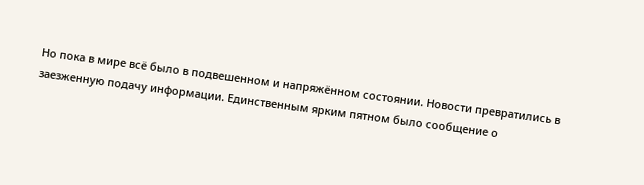Но пока в мире всё было в подвешенном и напряжённом состоянии. Новости превратились в заезженную подачу информации. Единственным ярким пятном было сообщение о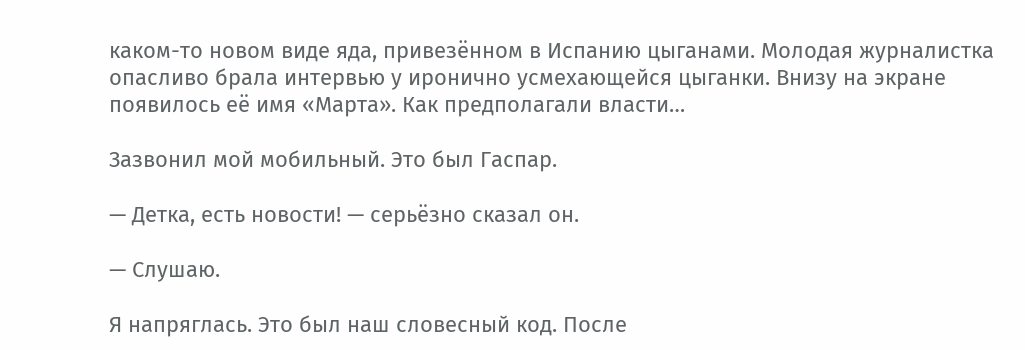каком-то новом виде яда, привезённом в Испанию цыганами. Молодая журналистка опасливо брала интервью у иронично усмехающейся цыганки. Внизу на экране появилось её имя «Марта». Как предполагали власти…

Зазвонил мой мобильный. Это был Гаспар.

— Детка, есть новости! — серьёзно сказал он.

— Слушаю.

Я напряглась. Это был наш словесный код. После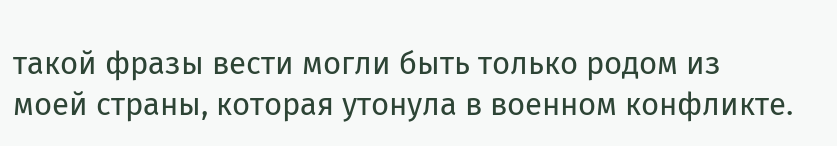такой фразы вести могли быть только родом из моей страны, которая утонула в военном конфликте.